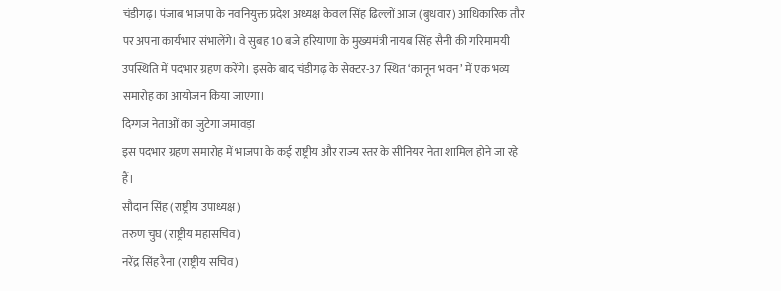चंडीगढ़। पंजाब भाजपा के नवनियुक्त प्रदेश अध्यक्ष केवल सिंह ढिल्लों आज (बुधवार) आधिकारिक तौर पर अपना कार्यभार संभालेंगे। वे सुबह 10 बजे हरियाणा के मुख्यमंत्री नायब सिंह सैनी की गरिमामयी उपस्थिति में पदभार ग्रहण करेंगे। इसके बाद चंडीगढ़ के सेक्टर-37 स्थित ‘कानून भवन’ में एक भव्य समारोह का आयोजन किया जाएगा।
दिग्गज नेताओं का जुटेगा जमावड़ा
इस पदभार ग्रहण समारोह में भाजपा के कई राष्ट्रीय और राज्य स्तर के सीनियर नेता शामिल होने जा रहे हैं।
सौदान सिंह (राष्ट्रीय उपाध्यक्ष)
तरुण चुघ (राष्ट्रीय महासचिव)
नरेंद्र सिंह रैना (राष्ट्रीय सचिव)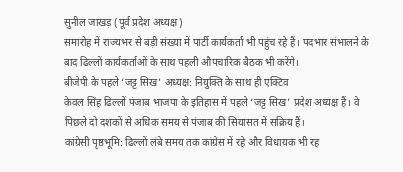सुनील जाखड़ (पूर्व प्रदेश अध्यक्ष)
समारोह में राज्यभर से बड़ी संख्या में पार्टी कार्यकर्ता भी पहुंच रहे हैं। पदभार संभालने के बाद ढिल्लों कार्यकर्ताओं के साथ पहली औपचारिक बैठक भी करेंगे।
बीजेपी के पहले ‘जट्ट सिख’ अध्यक्ष: नियुक्ति के साथ ही एक्टिव
केवल सिंह ढिल्लों पंजाब भाजपा के इतिहास में पहले ‘जट्ट सिख’ प्रदेश अध्यक्ष हैं। वे पिछले दो दशकों से अधिक समय से पंजाब की सियासत में सक्रिय हैं।
कांग्रेसी पृष्ठभूमि: ढिल्लों लंबे समय तक कांग्रेस में रहे और विधायक भी रह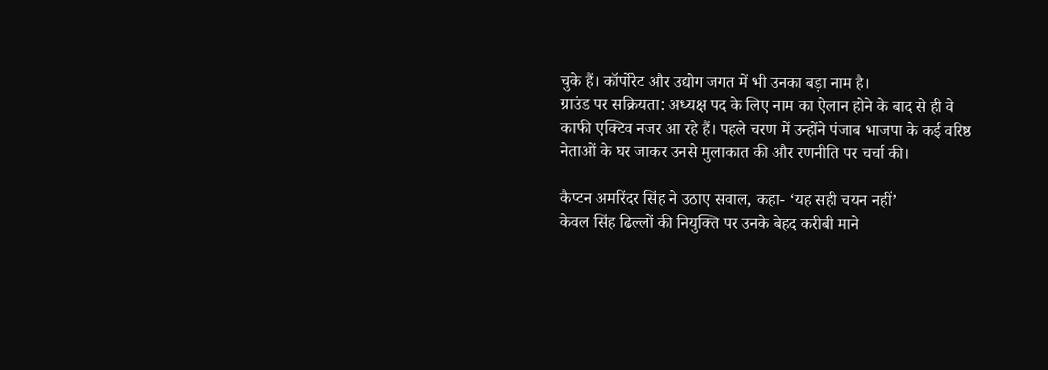चुके हैं। कॉर्पोरेट और उद्योग जगत में भी उनका बड़ा नाम है।
ग्राउंड पर सक्रियता: अध्यक्ष पद के लिए नाम का ऐलान होने के बाद से ही वे काफी एक्टिव नजर आ रहे हैं। पहले चरण में उन्होंने पंजाब भाजपा के कई वरिष्ठ नेताओं के घर जाकर उनसे मुलाकात की और रणनीति पर चर्चा की।

कैप्टन अमरिंदर सिंह ने उठाए सवाल, कहा- ‘यह सही चयन नहीं’
केवल सिंह ढिल्लों की नियुक्ति पर उनके बेहद करीबी माने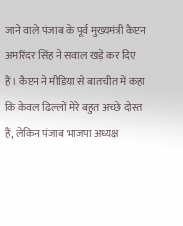जाने वाले पंजाब के पूर्व मुख्यमंत्री कैप्टन अमरिंदर सिंह ने सवाल खड़े कर दिए हैं। कैप्टन ने मीडिया से बातचीत में कहा कि केवल ढिल्लों मेरे बहुत अच्छे दोस्त हैं, लेकिन पंजाब भाजपा अध्यक्ष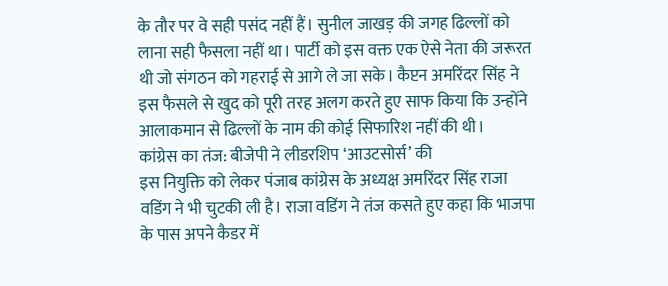के तौर पर वे सही पसंद नहीं हैं। सुनील जाखड़ की जगह ढिल्लों को लाना सही फैसला नहीं था। पार्टी को इस वक्त एक ऐसे नेता की जरूरत थी जो संगठन को गहराई से आगे ले जा सके। कैप्टन अमरिंदर सिंह ने इस फैसले से खुद को पूरी तरह अलग करते हुए साफ किया कि उन्होंने आलाकमान से ढिल्लों के नाम की कोई सिफारिश नहीं की थी।
कांग्रेस का तंज: बीजेपी ने लीडरशिप ‘आउटसोर्स’ की
इस नियुक्ति को लेकर पंजाब कांग्रेस के अध्यक्ष अमरिंदर सिंह राजा वडिंग ने भी चुटकी ली है। राजा वडिंग ने तंज कसते हुए कहा कि भाजपा के पास अपने कैडर में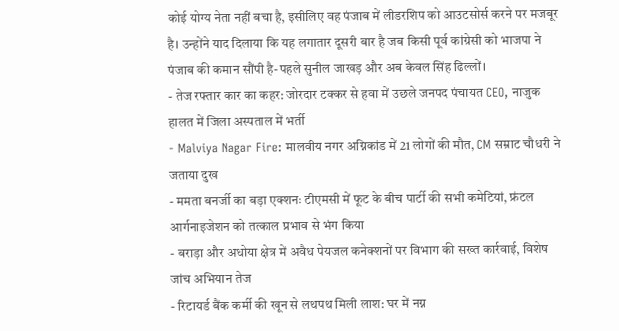कोई योग्य नेता नहीं बचा है, इसीलिए वह पंजाब में लीडरशिप को आउटसोर्स करने पर मजबूर है। उन्होंने याद दिलाया कि यह लगातार दूसरी बार है जब किसी पूर्व कांग्रेसी को भाजपा ने पंजाब की कमान सौंपी है-पहले सुनील जाखड़ और अब केवल सिंह ढिल्लों।
- तेज रफ्तार कार का कहर: जोरदार टक्कर से हवा में उछले जनपद पंचायत CEO, नाजुक हालत में जिला अस्पताल में भर्ती
- Malviya Nagar Fire: मालवीय नगर अग्निकांड में 21 लोगों की मौत, CM सम्राट चौधरी ने जताया दुख
- ममता बनर्जी का बड़ा एक्शनः टीएमसी में फूट के बीच पार्टी की सभी कमेटियां, फ्रंटल आर्गनाइजेशन को तत्काल प्रभाव से भंग किया
- बराड़ा और अधोया क्षेत्र में अवैध पेयजल कनेक्शनों पर विभाग की सख्त कार्रवाई, विशेष जांच अभियान तेज
- रिटायर्ड बैंक कर्मी की खून से लथपथ मिली लाश: घर में नग्न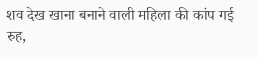शव देख खाना बनाने वाली महिला की कांप गई रुह,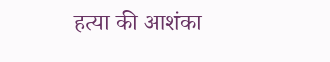हत्या की आशंका